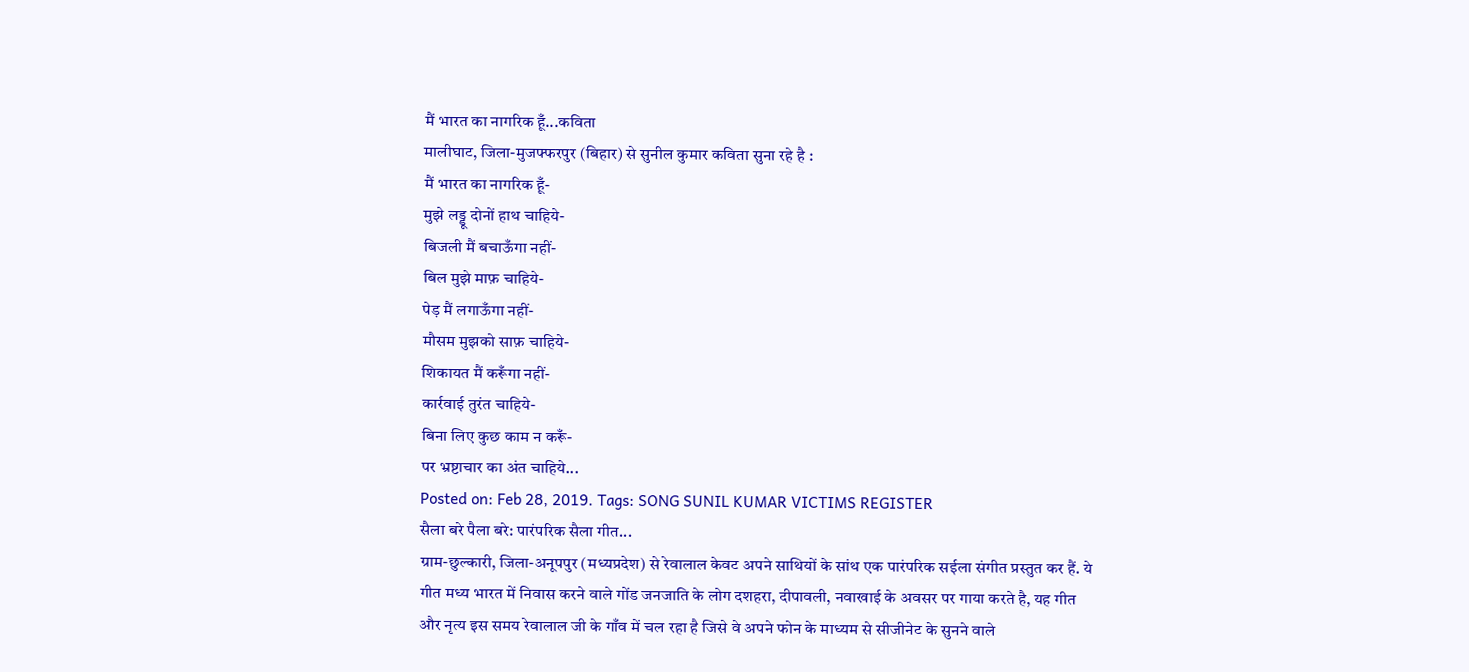मैं भारत का नागरिक हूँ...कविता
मालीघाट, जिला-मुजफ्फरपुर (बिहार) से सुनील कुमार कविता सुना रहे है :
मैं भारत का नागरिक हूँ-
मुझे लड्डू दोनों हाथ चाहिये-
बिजली मैं बचाऊँगा नहीं-
बिल मुझे माफ़ चाहिये-
पेड़ मैं लगाऊँगा नहीं-
मौसम मुझको साफ़ चाहिये-
शिकायत मैं करूँगा नहीं-
कार्रवाई तुरंत चाहिये-
बिना लिए कुछ काम न करूँ-
पर भ्रष्टाचार का अंत चाहिये...
Posted on: Feb 28, 2019. Tags: SONG SUNIL KUMAR VICTIMS REGISTER
सैला बरे पैला बरे: पारंपरिक सैला गीत...
ग्राम-छुल्कारी, जिला-अनूपपुर (मध्यप्रदेश) से रेवालाल केवट अपने साथियों के सांथ एक पारंपरिक सईला संगीत प्रस्तुत कर हैं. ये गीत मध्य भारत में निवास करने वाले गोंड जनजाति के लोग दशहरा, दीपावली, नवाखाई के अवसर पर गाया करते है, यह गीत और नृत्य इस समय रेवालाल जी के गाँव में चल रहा है जिसे वे अपने फोन के माध्यम से सीजीनेट के सुनने वाले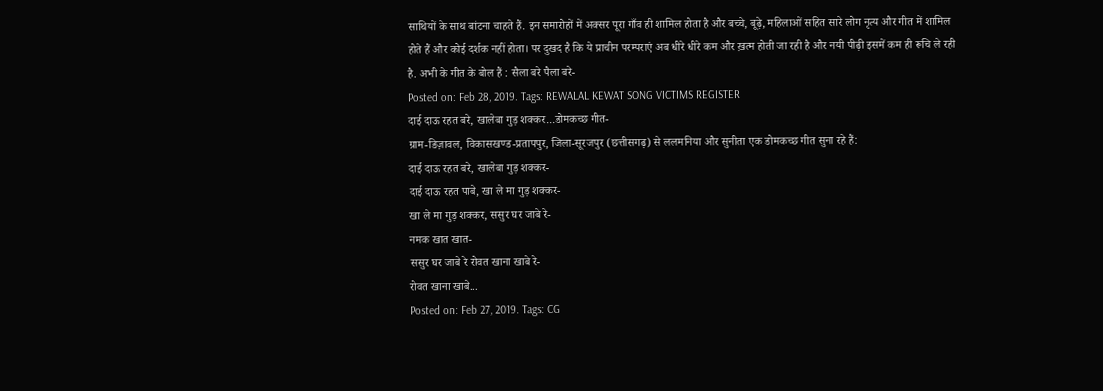साथियों के साथ बांटना चाहते हैं. इन समारोहों में अक्सर पूरा गाँव ही शामिल होता है और बच्चे, बूढ़े, महिलाओं सहित सारे लोग नृत्य और गीत में शामिल होते हैं और कोई दर्शक नहीं होता। पर दुखद है कि ये प्राचीन परम्पराएं अब धीरे धीरे कम और ख़त्म होती जा रही है और नयी पीढ़ी इसमें कम ही रूचि ले रही है. अभी के गीत के बोल हैं : सैला बरे पैला बरे-
Posted on: Feb 28, 2019. Tags: REWALAL KEWAT SONG VICTIMS REGISTER
दाई दाऊ रहत बरे, खालेबा गुड़ शक्कर...डोमकच्छ गीत-
ग्राम-डिज़ावल, विकासखण्ड-प्रतापपुर, जिला-सूरजपुर (छत्तीसगढ़) से ललमनिया और सुनीता एक डोमकच्छ गीत सुना रहे हैं:
दाई दाऊ रहत बरे, खालेबा गुड़ शक्कर-
दाई दाऊ रहत पाबे, खा ले मा गुड़ शक्कर-
खा ले मा गुड़ शक्कर, ससुर घर जाबे रे-
नमक खात खात-
ससुर घर जाबे रे रोवत खाना खाबे रे-
रोवत खाना खाबे...
Posted on: Feb 27, 2019. Tags: CG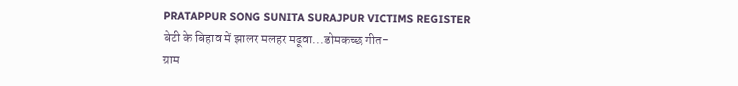PRATAPPUR SONG SUNITA SURAJPUR VICTIMS REGISTER
बेटी के बिहाव में झालर मलहर मढूवा...डोमकच्छ गीत-
ग्राम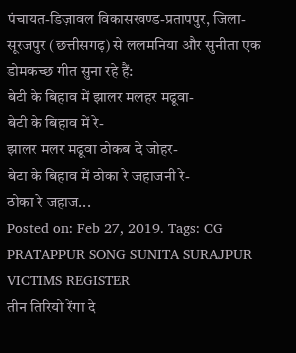पंचायत-डिज़ावल विकासखण्ड-प्रतापपुर, जिला-सूरजपुर (छत्तीसगढ़) से ललमनिया और सुनीता एक डोमकच्छ गीत सुना रहे हैं:
बेटी के बिहाव में झालर मलहर मढूवा-
बेटी के बिहाव में रे-
झालर मलर मढूवा ठोकब दे जोहर-
बेटा के बिहाव में ठोका रे जहाजनी रे-
ठोका रे जहाज...
Posted on: Feb 27, 2019. Tags: CG PRATAPPUR SONG SUNITA SURAJPUR VICTIMS REGISTER
तीन तिरियो रेंगा दे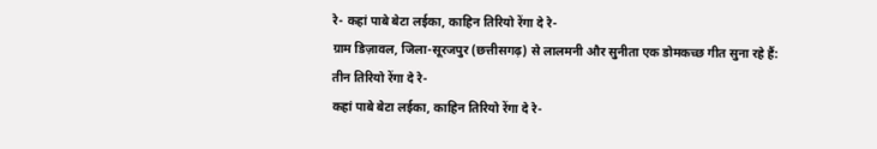रे- कहां पाबे बेटा लईका, काहिन तिरियो रेंगा दे रे-
ग्राम डिज़ावल, जिला-सूरजपुर (छत्तीसगढ़) से लालमनी और सुनीता एक डोमकच्छ गीत सुना रहे हैं:
तीन तिरियो रेंगा दे रे-
कहां पाबे बेटा लईका, काहिन तिरियो रेंगा दे रे-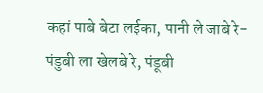कहां पाबे बेटा लईका, पानी ले जाबे रे-
पंडुबी ला खेलबे रे, पंडूबी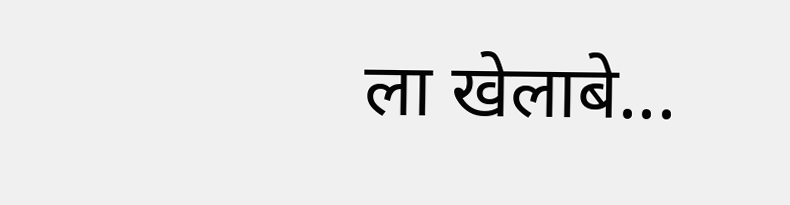ला खेलाबे...